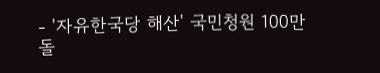- '자유한국당 해산' 국민청원 100만 돌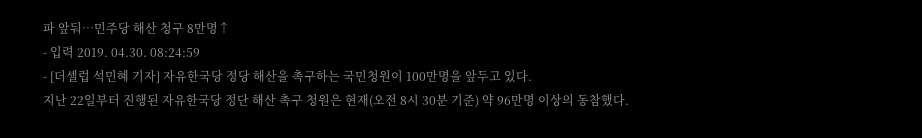파 앞둬…민주당 해산 청구 8만명↑
- 입력 2019. 04.30. 08:24:59
- [더셀럽 석민혜 기자] 자유한국당 정당 해산을 촉구하는 국민청원이 100만명을 앞두고 있다.
지난 22일부터 진행된 자유한국당 정단 해산 촉구 청원은 현재(오전 8시 30분 기준) 약 96만명 이상의 동참했다.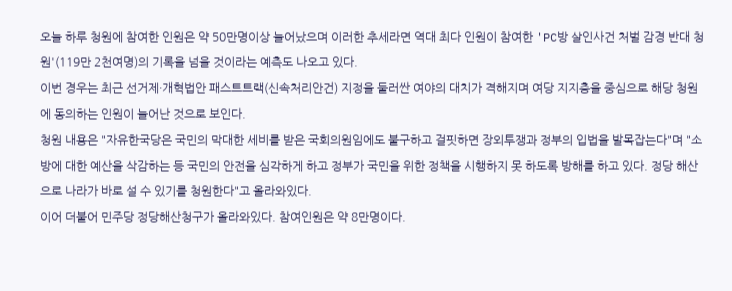오늘 하루 청원에 참여한 인원은 약 50만명이상 늘어났으며 이러한 추세라면 역대 최다 인원이 참여한 'PC방 살인사건 처벌 감경 반대 청원'(119만 2천여명)의 기록을 넘을 것이라는 예측도 나오고 있다.
이번 경우는 최근 선거제·개혁법안 패스트트랙(신속처리안건) 지정을 둘러싼 여야의 대치가 격해지며 여당 지지층을 중심으로 해당 청원에 동의하는 인원이 늘어난 것으로 보인다.
청원 내용은 "자유한국당은 국민의 막대한 세비를 받은 국회의원임에도 불구하고 걸핏하면 장외투쟁과 정부의 입법을 발목잡는다"며 "소방에 대한 예산을 삭감하는 등 국민의 안전을 심각하게 하고 정부가 국민을 위한 정책을 시행하지 못 하도록 방해를 하고 있다. 정당 해산으로 나라가 바로 설 수 있기를 청원한다"고 올라와있다.
이어 더불어 민주당 정당해산청구가 올라와있다. 참여인원은 약 8만명이다.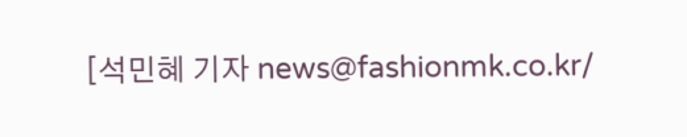[석민혜 기자 news@fashionmk.co.kr/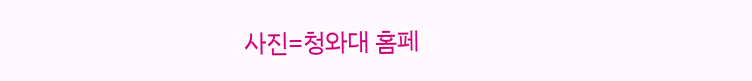사진=청와대 홈페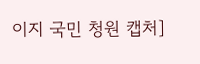이지 국민 청원 캡처]